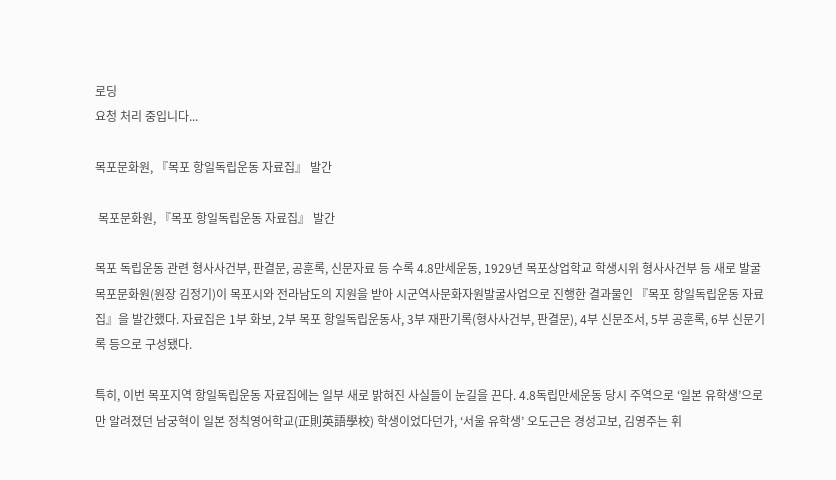로딩
요청 처리 중입니다...

목포문화원, 『목포 항일독립운동 자료집』 발간

 목포문화원, 『목포 항일독립운동 자료집』 발간

목포 독립운동 관련 형사사건부, 판결문, 공훈록, 신문자료 등 수록 4.8만세운동, 1929년 목포상업학교 학생시위 형사사건부 등 새로 발굴 목포문화원(원장 김정기)이 목포시와 전라남도의 지원을 받아 시군역사문화자원발굴사업으로 진행한 결과물인 『목포 항일독립운동 자료집』을 발간했다. 자료집은 1부 화보, 2부 목포 항일독립운동사, 3부 재판기록(형사사건부, 판결문), 4부 신문조서, 5부 공훈록, 6부 신문기록 등으로 구성됐다.

특히, 이번 목포지역 항일독립운동 자료집에는 일부 새로 밝혀진 사실들이 눈길을 끈다. 4.8독립만세운동 당시 주역으로 ‘일본 유학생’으로만 알려졌던 남궁혁이 일본 정칙영어학교(正則英語學校) 학생이었다던가, ‘서울 유학생’ 오도근은 경성고보, 김영주는 휘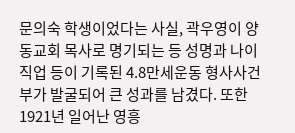문의숙 학생이었다는 사실, 곽우영이 양동교회 목사로 명기되는 등 성명과 나이 직업 등이 기록된 4.8만세운동 형사사건부가 발굴되어 큰 성과를 남겼다. 또한 1921년 일어난 영흥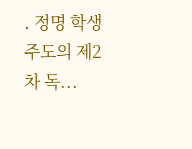․ 정명 학생 주도의 제2차 독...